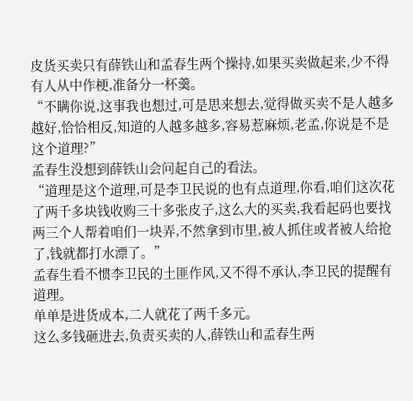皮货买卖只有薛铁山和孟春生两个操持,如果买卖做起来,少不得有人从中作梗,准备分一杯羹。
“不瞒你说,这事我也想过,可是思来想去,觉得做买卖不是人越多越好,恰恰相反,知道的人越多越多,容易惹麻烦,老孟,你说是不是这个道理?”
孟春生没想到薛铁山会问起自己的看法。
“道理是这个道理,可是李卫民说的也有点道理,你看,咱们这次花了两千多块钱收购三十多张皮子,这么大的买卖,我看起码也要找两三个人帮着咱们一块弄,不然拿到市里,被人抓住或者被人给抢了,钱就都打水漂了。”
孟春生看不惯李卫民的土匪作风,又不得不承认,李卫民的提醒有道理。
单单是进货成本,二人就花了两千多元。
这么多钱砸进去,负责买卖的人,薛铁山和孟春生两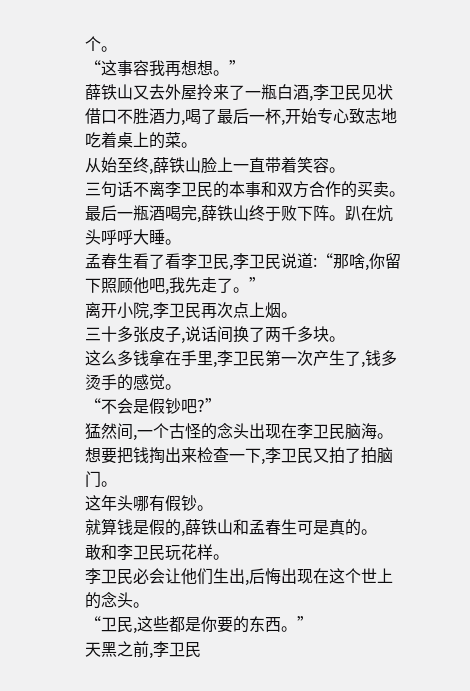个。
“这事容我再想想。”
薛铁山又去外屋拎来了一瓶白酒,李卫民见状借口不胜酒力,喝了最后一杯,开始专心致志地吃着桌上的菜。
从始至终,薛铁山脸上一直带着笑容。
三句话不离李卫民的本事和双方合作的买卖。
最后一瓶酒喝完,薛铁山终于败下阵。趴在炕头呼呼大睡。
孟春生看了看李卫民,李卫民说道:“那啥,你留下照顾他吧,我先走了。”
离开小院,李卫民再次点上烟。
三十多张皮子,说话间换了两千多块。
这么多钱拿在手里,李卫民第一次产生了,钱多烫手的感觉。
“不会是假钞吧?”
猛然间,一个古怪的念头出现在李卫民脑海。
想要把钱掏出来检查一下,李卫民又拍了拍脑门。
这年头哪有假钞。
就算钱是假的,薛铁山和孟春生可是真的。
敢和李卫民玩花样。
李卫民必会让他们生出,后悔出现在这个世上的念头。
“卫民,这些都是你要的东西。”
天黑之前,李卫民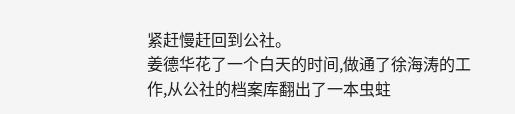紧赶慢赶回到公社。
姜德华花了一个白天的时间,做通了徐海涛的工作,从公社的档案库翻出了一本虫蛀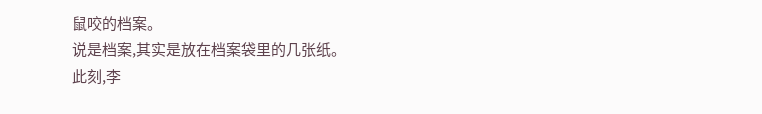鼠咬的档案。
说是档案,其实是放在档案袋里的几张纸。
此刻,李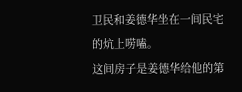卫民和姜德华坐在一间民宅的炕上唠嗑。
这间房子是姜德华给他的第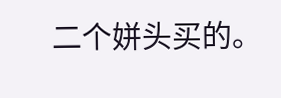二个姘头买的。